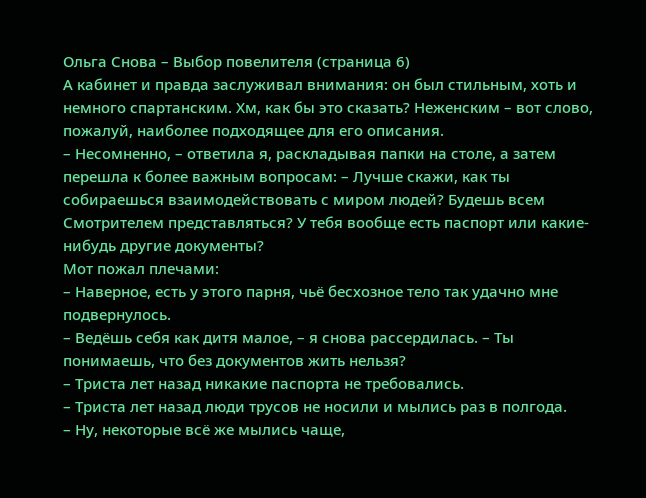Ольга Снова – Выбор повелителя (страница 6)
А кабинет и правда заслуживал внимания: он был стильным, хоть и немного спартанским. Хм, как бы это сказать? Неженским – вот слово, пожалуй, наиболее подходящее для его описания.
– Несомненно, – ответила я, раскладывая папки на столе, а затем перешла к более важным вопросам: – Лучше скажи, как ты собираешься взаимодействовать с миром людей? Будешь всем Смотрителем представляться? У тебя вообще есть паспорт или какие-нибудь другие документы?
Мот пожал плечами:
– Наверное, есть у этого парня, чьё бесхозное тело так удачно мне подвернулось.
– Ведёшь себя как дитя малое, – я снова рассердилась. – Ты понимаешь, что без документов жить нельзя?
– Триста лет назад никакие паспорта не требовались.
– Триста лет назад люди трусов не носили и мылись раз в полгода.
– Ну, некоторые всё же мылись чаще,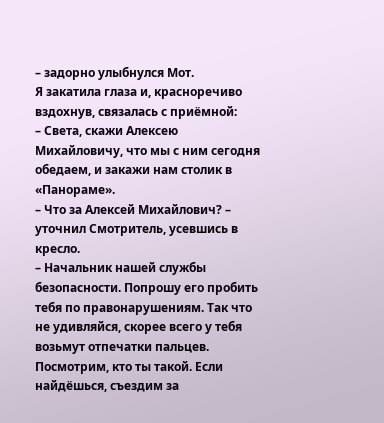– задорно улыбнулся Мот.
Я закатила глаза и, красноречиво вздохнув, связалась с приёмной:
– Света, скажи Алексею Михайловичу, что мы с ним сегодня обедаем, и закажи нам столик в «Панораме».
– Что за Алексей Михайлович? – уточнил Смотритель, усевшись в кресло.
– Начальник нашей службы безопасности. Попрошу его пробить тебя по правонарушениям. Так что не удивляйся, скорее всего у тебя возьмут отпечатки пальцев. Посмотрим, кто ты такой. Если найдёшься, съездим за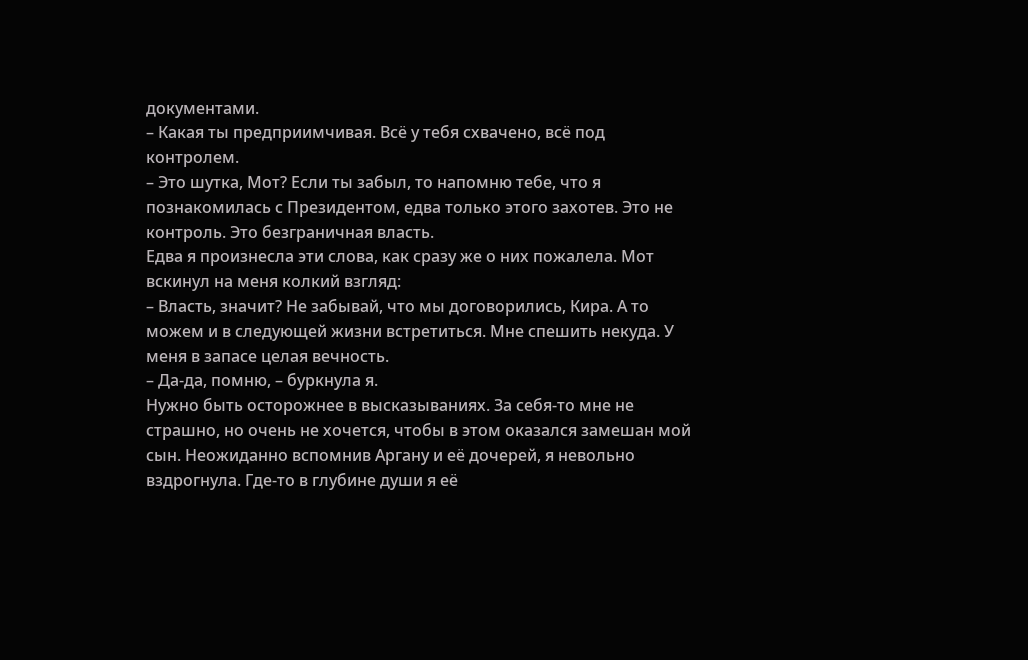документами.
– Какая ты предприимчивая. Всё у тебя схвачено, всё под контролем.
– Это шутка, Мот? Если ты забыл, то напомню тебе, что я познакомилась с Президентом, едва только этого захотев. Это не контроль. Это безграничная власть.
Едва я произнесла эти слова, как сразу же о них пожалела. Мот вскинул на меня колкий взгляд:
– Власть, значит? Не забывай, что мы договорились, Кира. А то можем и в следующей жизни встретиться. Мне спешить некуда. У меня в запасе целая вечность.
– Да-да, помню, – буркнула я.
Нужно быть осторожнее в высказываниях. За себя-то мне не страшно, но очень не хочется, чтобы в этом оказался замешан мой сын. Неожиданно вспомнив Аргану и её дочерей, я невольно вздрогнула. Где-то в глубине души я её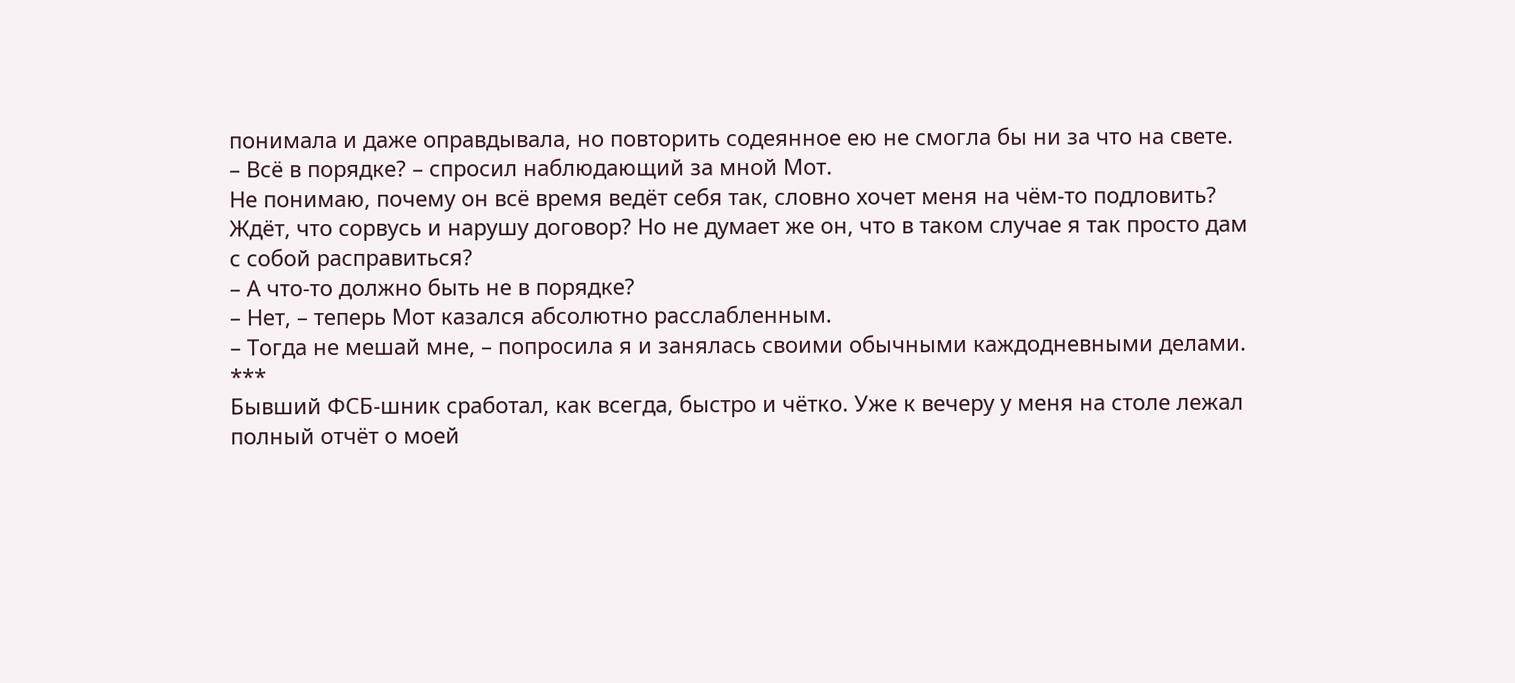понимала и даже оправдывала, но повторить содеянное ею не смогла бы ни за что на свете.
– Всё в порядке? – спросил наблюдающий за мной Мот.
Не понимаю, почему он всё время ведёт себя так, словно хочет меня на чём-то подловить? Ждёт, что сорвусь и нарушу договор? Но не думает же он, что в таком случае я так просто дам с собой расправиться?
– А что-то должно быть не в порядке?
– Нет, – теперь Мот казался абсолютно расслабленным.
– Тогда не мешай мне, – попросила я и занялась своими обычными каждодневными делами.
***
Бывший ФСБ-шник сработал, как всегда, быстро и чётко. Уже к вечеру у меня на столе лежал полный отчёт о моей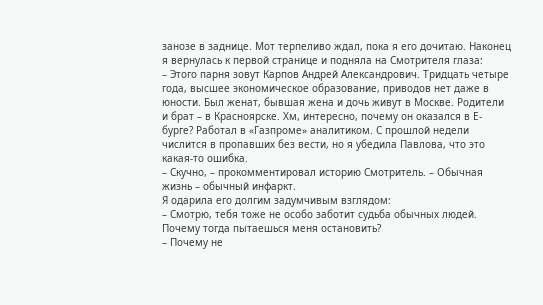занозе в заднице. Мот терпеливо ждал, пока я его дочитаю. Наконец я вернулась к первой странице и подняла на Смотрителя глаза:
– Этого парня зовут Карпов Андрей Александрович. Тридцать четыре года, высшее экономическое образование, приводов нет даже в юности. Был женат, бывшая жена и дочь живут в Москве. Родители и брат – в Красноярске. Хм, интересно, почему он оказался в Е-бурге? Работал в «Газпроме» аналитиком. С прошлой недели числится в пропавших без вести, но я убедила Павлова, что это какая-то ошибка.
– Скучно, – прокомментировал историю Смотритель. – Обычная жизнь – обычный инфаркт.
Я одарила его долгим задумчивым взглядом:
– Смотрю, тебя тоже не особо заботит судьба обычных людей. Почему тогда пытаешься меня остановить?
– Почему не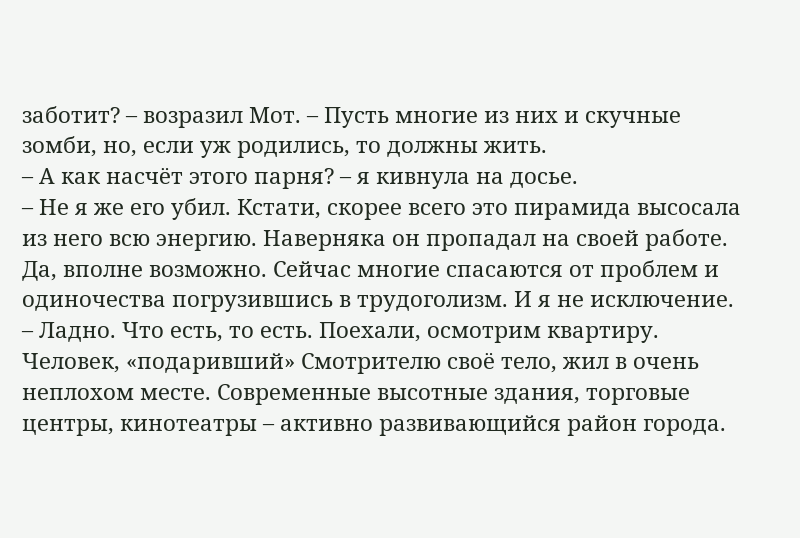заботит? – возразил Мот. – Пусть многие из них и скучные зомби, но, если уж родились, то должны жить.
– А как насчёт этого парня? – я кивнула на досье.
– Не я же его убил. Кстати, скорее всего это пирамида высосала из него всю энергию. Наверняка он пропадал на своей работе.
Да, вполне возможно. Сейчас многие спасаются от проблем и одиночества погрузившись в трудоголизм. И я не исключение.
– Ладно. Что есть, то есть. Поехали, осмотрим квартиру.
Человек, «подаривший» Смотрителю своё тело, жил в очень неплохом месте. Современные высотные здания, торговые центры, кинотеатры – активно развивающийся район города.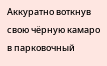Аккуратно воткнув свою чёрную камаро в парковочный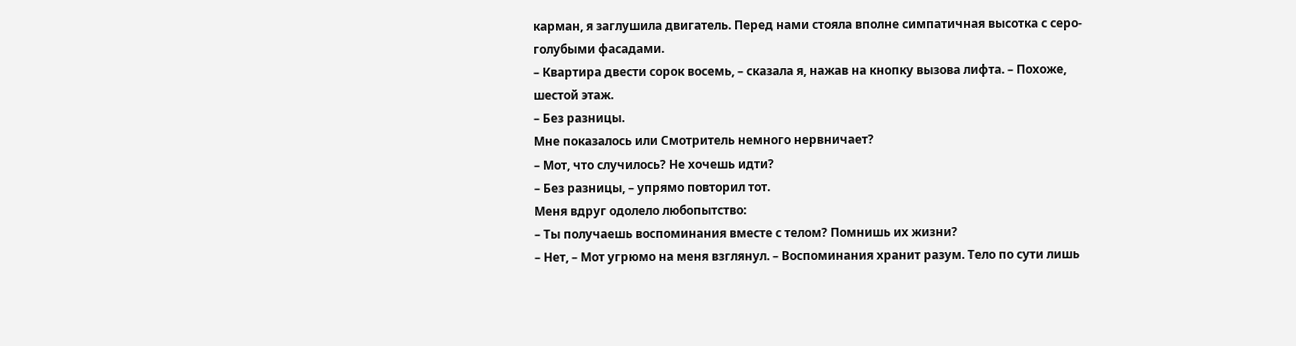карман, я заглушила двигатель. Перед нами стояла вполне симпатичная высотка с серо-голубыми фасадами.
– Квартира двести сорок восемь, – сказала я, нажав на кнопку вызова лифта. – Похоже, шестой этаж.
– Без разницы.
Мне показалось или Смотритель немного нервничает?
– Мот, что случилось? Не хочешь идти?
– Без разницы, – упрямо повторил тот.
Меня вдруг одолело любопытство:
– Ты получаешь воспоминания вместе с телом? Помнишь их жизни?
– Нет, – Мот угрюмо на меня взглянул. – Воспоминания хранит разум. Тело по сути лишь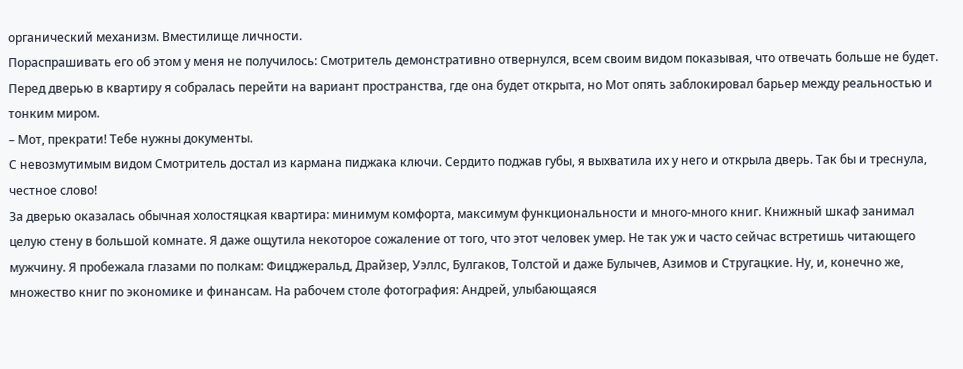органический механизм. Вместилище личности.
Пораспрашивать его об этом у меня не получилось: Смотритель демонстративно отвернулся, всем своим видом показывая, что отвечать больше не будет. Перед дверью в квартиру я собралась перейти на вариант пространства, где она будет открыта, но Мот опять заблокировал барьер между реальностью и тонким миром.
– Мот, прекрати! Тебе нужны документы.
С невозмутимым видом Смотритель достал из кармана пиджака ключи. Сердито поджав губы, я выхватила их у него и открыла дверь. Так бы и треснула, честное слово!
За дверью оказалась обычная холостяцкая квартира: минимум комфорта, максимум функциональности и много-много книг. Книжный шкаф занимал целую стену в большой комнате. Я даже ощутила некоторое сожаление от того, что этот человек умер. Не так уж и часто сейчас встретишь читающего мужчину. Я пробежала глазами по полкам: Фицджеральд, Драйзер, Уэллс, Булгаков, Толстой и даже Булычев, Азимов и Стругацкие. Ну, и, конечно же, множество книг по экономике и финансам. На рабочем столе фотография: Андрей, улыбающаяся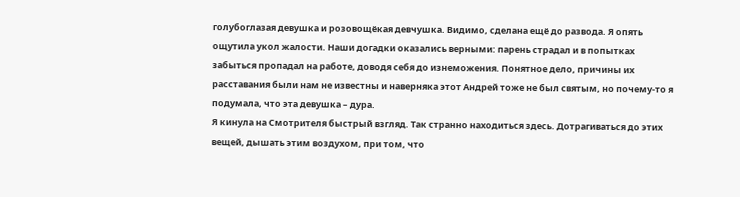голубоглазая девушка и розовощёкая девчушка. Видимо, сделана ещё до развода. Я опять ощутила укол жалости. Наши догадки оказались верными: парень страдал и в попытках забыться пропадал на работе, доводя себя до изнеможения. Понятное дело, причины их расставания были нам не известны и наверняка этот Андрей тоже не был святым, но почему-то я подумала, что эта девушка – дура.
Я кинула на Смотрителя быстрый взгляд. Так странно находиться здесь. Дотрагиваться до этих вещей, дышать этим воздухом, при том, что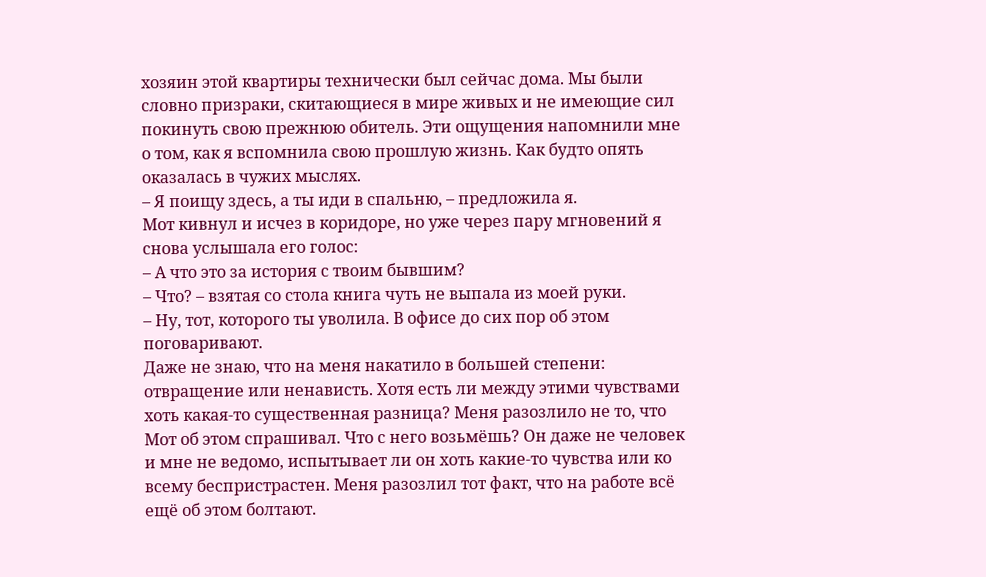хозяин этой квартиры технически был сейчас дома. Мы были словно призраки, скитающиеся в мире живых и не имеющие сил покинуть свою прежнюю обитель. Эти ощущения напомнили мне о том, как я вспомнила свою прошлую жизнь. Как будто опять оказалась в чужих мыслях.
– Я поищу здесь, а ты иди в спальню, – предложила я.
Мот кивнул и исчез в коридоре, но уже через пару мгновений я снова услышала его голос:
– А что это за история с твоим бывшим?
– Что? – взятая со стола книга чуть не выпала из моей руки.
– Ну, тот, которого ты уволила. В офисе до сих пор об этом поговаривают.
Даже не знаю, что на меня накатило в большей степени: отвращение или ненависть. Хотя есть ли между этими чувствами хоть какая-то существенная разница? Меня разозлило не то, что Мот об этом спрашивал. Что с него возьмёшь? Он даже не человек и мне не ведомо, испытывает ли он хоть какие-то чувства или ко всему беспристрастен. Меня разозлил тот факт, что на работе всё ещё об этом болтают.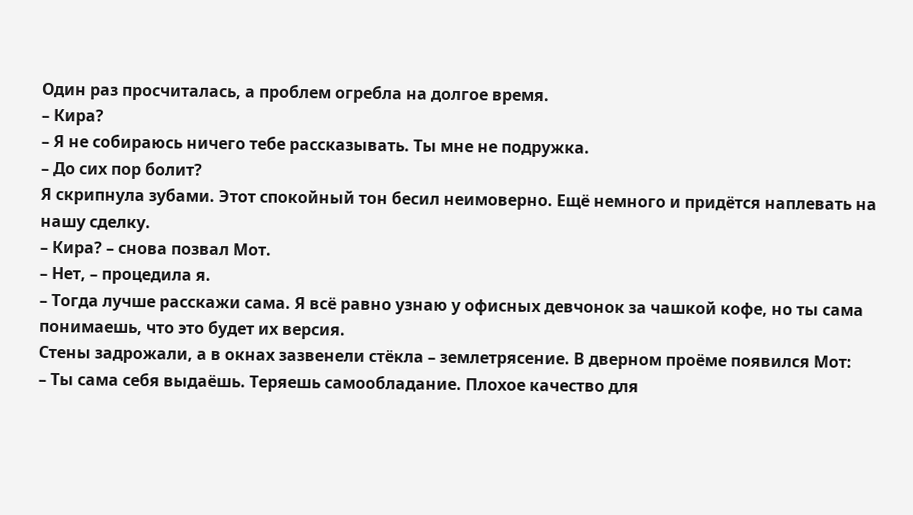Один раз просчиталась, а проблем огребла на долгое время.
– Кира?
– Я не собираюсь ничего тебе рассказывать. Ты мне не подружка.
– До сих пор болит?
Я скрипнула зубами. Этот спокойный тон бесил неимоверно. Ещё немного и придётся наплевать на нашу сделку.
– Кира? – снова позвал Мот.
– Нет, – процедила я.
– Тогда лучше расскажи сама. Я всё равно узнаю у офисных девчонок за чашкой кофе, но ты сама понимаешь, что это будет их версия.
Стены задрожали, а в окнах зазвенели стёкла – землетрясение. В дверном проёме появился Мот:
– Ты сама себя выдаёшь. Теряешь самообладание. Плохое качество для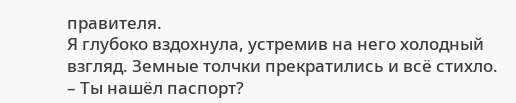правителя.
Я глубоко вздохнула, устремив на него холодный взгляд. Земные толчки прекратились и всё стихло.
– Ты нашёл паспорт?